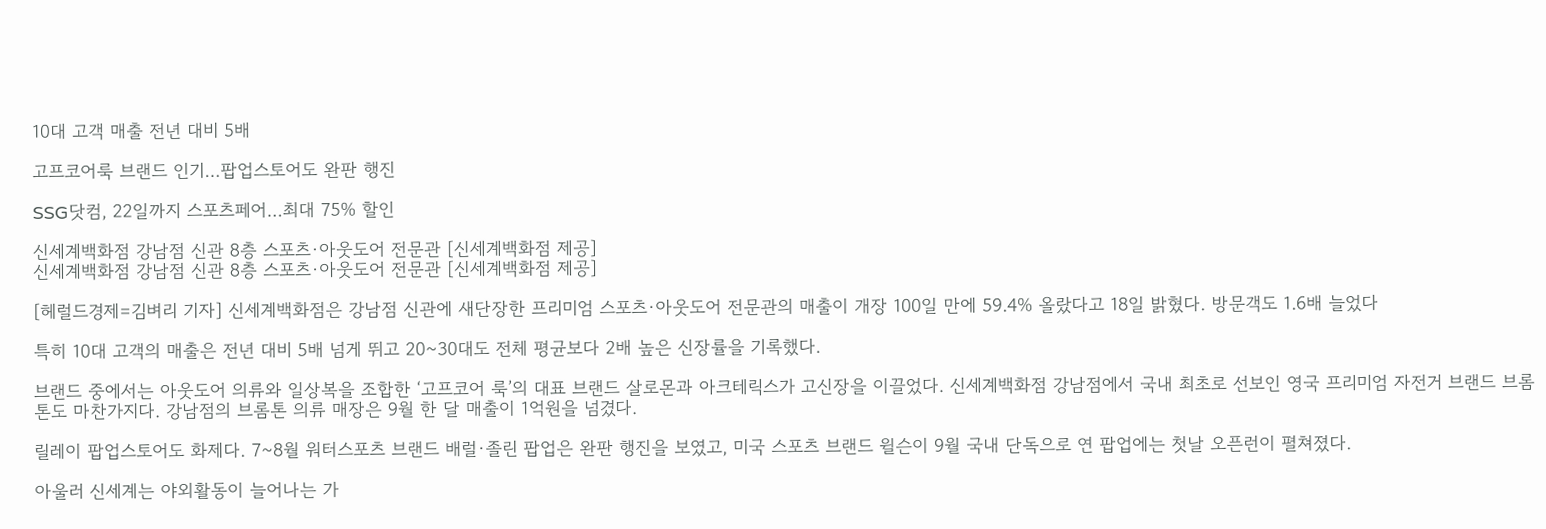10대 고객 매출 전년 대비 5배

고프코어룩 브랜드 인기…팝업스토어도 완판 행진

SSG닷컴, 22일까지 스포츠페어…최대 75% 할인

신세계백화점 강남점 신관 8층 스포츠·아웃도어 전문관 [신세계백화점 제공]
신세계백화점 강남점 신관 8층 스포츠·아웃도어 전문관 [신세계백화점 제공]

[헤럴드경제=김벼리 기자] 신세계백화점은 강남점 신관에 새단장한 프리미엄 스포츠·아웃도어 전문관의 매출이 개장 100일 만에 59.4% 올랐다고 18일 밝혔다. 방문객도 1.6배 늘었다

특히 10대 고객의 매출은 전년 대비 5배 넘게 뛰고 20~30대도 전체 평균보다 2배 높은 신장률을 기록했다.

브랜드 중에서는 아웃도어 의류와 일상복을 조합한 ‘고프코어 룩’의 대표 브랜드 살로몬과 아크테릭스가 고신장을 이끌었다. 신세계백화점 강남점에서 국내 최초로 선보인 영국 프리미엄 자전거 브랜드 브롬톤도 마찬가지다. 강남점의 브롬톤 의류 매장은 9월 한 달 매출이 1억원을 넘겼다.

릴레이 팝업스토어도 화제다. 7~8월 워터스포츠 브랜드 배럴·졸린 팝업은 완판 행진을 보였고, 미국 스포츠 브랜드 윌슨이 9월 국내 단독으로 연 팝업에는 첫날 오픈런이 펼쳐졌다.

아울러 신세계는 야외활동이 늘어나는 가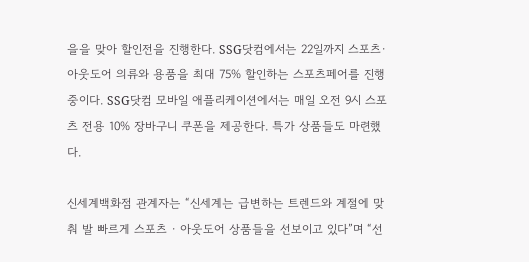을을 맞아 할인전을 진행한다. SSG닷컴에서는 22일까지 스포츠·아웃도어 의류와 용품을 최대 75% 할인하는 스포츠페어를 진행 중이다. SSG닷컴 모바일 애플리케이션에서는 매일 오전 9시 스포츠 전용 10% 장바구니 쿠폰을 제공한다. 특가 상품들도 마련했다.

신세계백화점 관계자는 “신세계는 급변하는 트렌드와 계절에 맞춰 발 빠르게 스포츠 · 아웃도어 상품들을 선보이고 있다”며 “선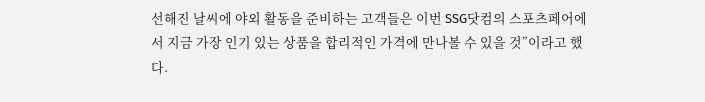선해진 날씨에 야외 활동을 준비하는 고객들은 이번 SSG닷컴의 스포츠페어에서 지금 가장 인기 있는 상품을 합리적인 가격에 만나볼 수 있을 것”이라고 했다.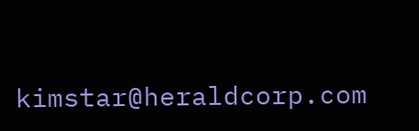kimstar@heraldcorp.com